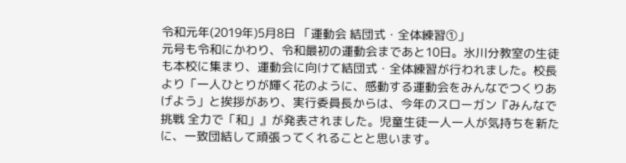令和元年(2019年)5月8日 「運動会 結団式・全体練習①」
元号も令和にかわり、令和最初の運動会まであと10日。氷川分教室の生徒も本校に集まり、運動会に向けて結団式・全体練習が行われました。校長より「一人ひとりが輝く花のように、感動する運動会をみんなでつくりあげよう」と挨拶があり、実行委員長からは、今年のスローガン『みんなで挑戦 全力で「和」』が発表されました。児童生徒一人一人が気持ちを新たに、一致団結して頑張ってくれることと思います。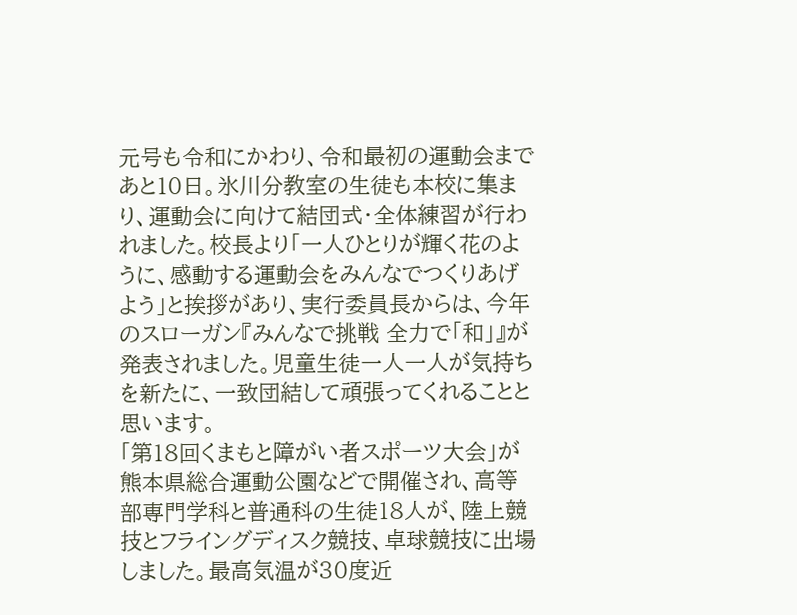元号も令和にかわり、令和最初の運動会まであと10日。氷川分教室の生徒も本校に集まり、運動会に向けて結団式・全体練習が行われました。校長より「一人ひとりが輝く花のように、感動する運動会をみんなでつくりあげよう」と挨拶があり、実行委員長からは、今年のスローガン『みんなで挑戦 全力で「和」』が発表されました。児童生徒一人一人が気持ちを新たに、一致団結して頑張ってくれることと思います。
「第18回くまもと障がい者スポーツ大会」が熊本県総合運動公園などで開催され、高等部専門学科と普通科の生徒18人が、陸上競技とフライングディスク競技、卓球競技に出場しました。最高気温が30度近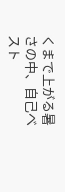くまで上がる暑さの中、自己ベスト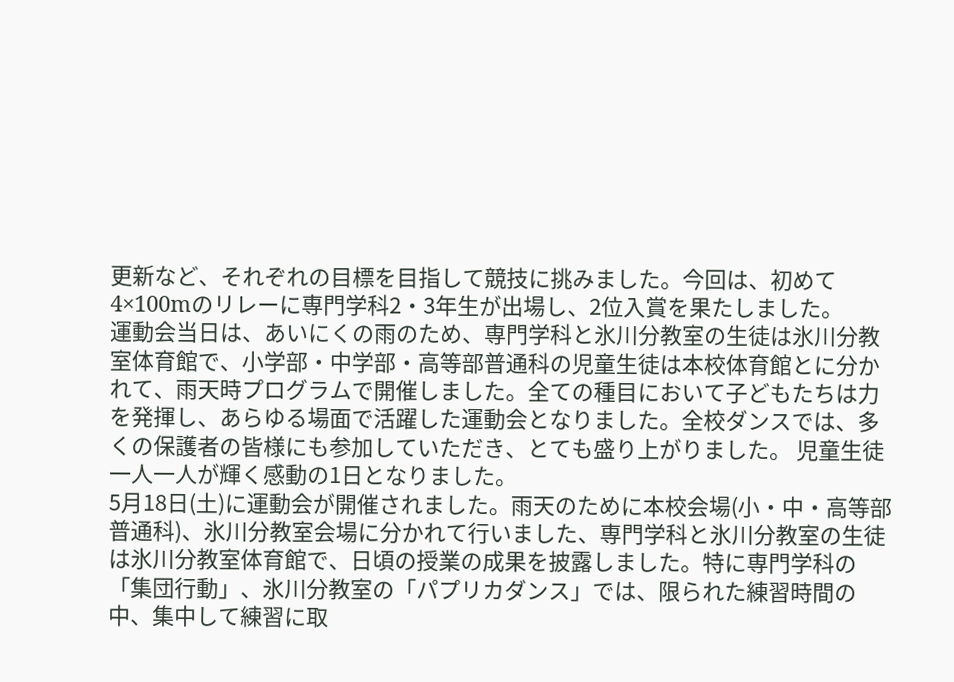更新など、それぞれの目標を目指して競技に挑みました。今回は、初めて4×100mのリレーに専門学科2・3年生が出場し、2位入賞を果たしました。
運動会当日は、あいにくの雨のため、専門学科と氷川分教室の生徒は氷川分教室体育館で、小学部・中学部・高等部普通科の児童生徒は本校体育館とに分かれて、雨天時プログラムで開催しました。全ての種目において子どもたちは力を発揮し、あらゆる場面で活躍した運動会となりました。全校ダンスでは、多くの保護者の皆様にも参加していただき、とても盛り上がりました。 児童生徒一人一人が輝く感動の1日となりました。
5月18日(土)に運動会が開催されました。雨天のために本校会場(小・中・高等部普通科)、氷川分教室会場に分かれて行いました、専門学科と氷川分教室の生徒は氷川分教室体育館で、日頃の授業の成果を披露しました。特に専門学科の「集団行動」、氷川分教室の「パプリカダンス」では、限られた練習時間の中、集中して練習に取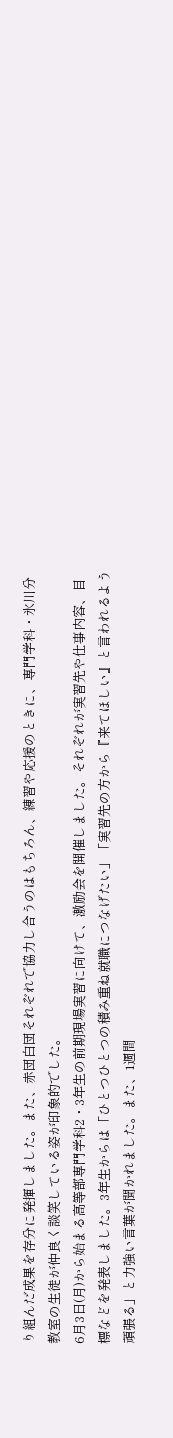り組んだ成果を存分に発揮しました。また、赤団白団それぞれで協力し合うのはもちろん、練習や応援のときに、専門学科・氷川分教室の生徒が仲良く談笑している姿が印象的でした。
6月3日(月)から始まる高等部専門学科2・3年生の前期現場実習に向けて、激励会を開催しました。それぞれが実習先や仕事内容、目標などを発表しました。3年生からは「ひとつひとつの積み重ね就職につなげたい」「実習先の方から『来てほしい』と言われるよう頑張る」と力強い言葉が聞かれました。また、1週間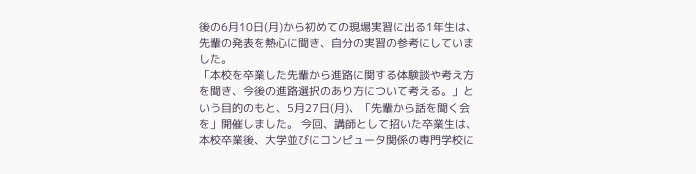後の6月10日(月)から初めての現場実習に出る1年生は、先輩の発表を熱心に聞き、自分の実習の参考にしていました。
「本校を卒業した先輩から進路に関する体験談や考え方を聞き、今後の進路選択のあり方について考える。」という目的のもと、5月27日(月)、「先輩から話を聞く会を」開催しました。 今回、講師として招いた卒業生は、本校卒業後、大学並びにコンピュータ関係の専門学校に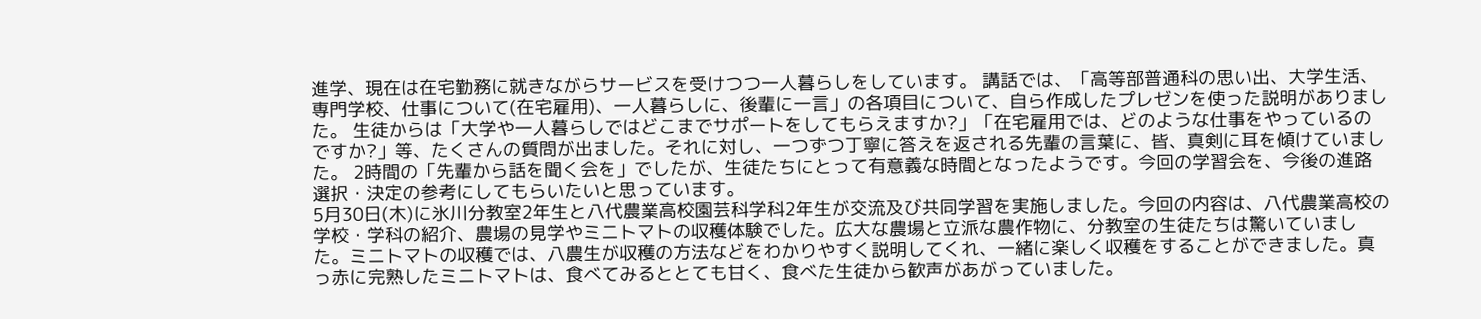進学、現在は在宅勤務に就きながらサービスを受けつつ一人暮らしをしています。 講話では、「高等部普通科の思い出、大学生活、専門学校、仕事について(在宅雇用)、一人暮らしに、後輩に一言」の各項目について、自ら作成したプレゼンを使った説明がありました。 生徒からは「大学や一人暮らしではどこまでサポートをしてもらえますか?」「在宅雇用では、どのような仕事をやっているのですか?」等、たくさんの質問が出ました。それに対し、一つずつ丁寧に答えを返される先輩の言葉に、皆、真剣に耳を傾けていました。 2時間の「先輩から話を聞く会を」でしたが、生徒たちにとって有意義な時間となったようです。今回の学習会を、今後の進路選択・決定の参考にしてもらいたいと思っています。
5月30日(木)に氷川分教室2年生と八代農業高校園芸科学科2年生が交流及び共同学習を実施しました。今回の内容は、八代農業高校の学校・学科の紹介、農場の見学やミニトマトの収穫体験でした。広大な農場と立派な農作物に、分教室の生徒たちは驚いていました。ミニトマトの収穫では、八農生が収穫の方法などをわかりやすく説明してくれ、一緒に楽しく収穫をすることができました。真っ赤に完熟したミニトマトは、食べてみるととても甘く、食べた生徒から歓声があがっていました。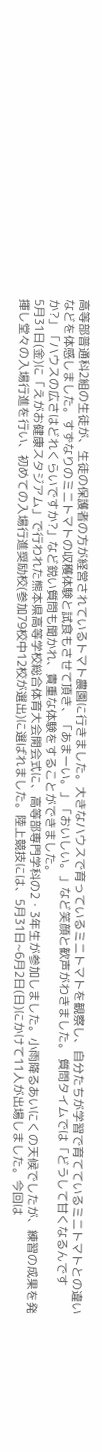高等部普通科2組の生徒が、生徒の保護者の方が経営されているトマト農園に行きました。大きなハウスで育っているミニトマトを観察し、自分たちが学習で育てているミニトマトとの違いなどを体感しました。すずなりのミニトマトの収穫体験と試食もさせて頂き、「あまーい。」「おいしい。」など笑顔と歓声がわきました。 質問タイムでは「どうして甘くなるんですか?」「ハウスの広さはどれくらいですか?」など鋭い質問も聞かれ、貴重な体験をすることができました。
5月31日(金)に「えがお健康スタジアム」で行われた熊本県高等学校総合体育大会開会式に、高等部専門学科の2・3年生が参加しました。小雨降るあいにくの天候でしたが、練習の成果を発揮し堂々の入場行進を行い、初めての入場行進奨励校(参加79校中12校が選出)に選ばれました。陸上競技には、5月31日~6月2日(日)にかけて11人が出場しました。今回は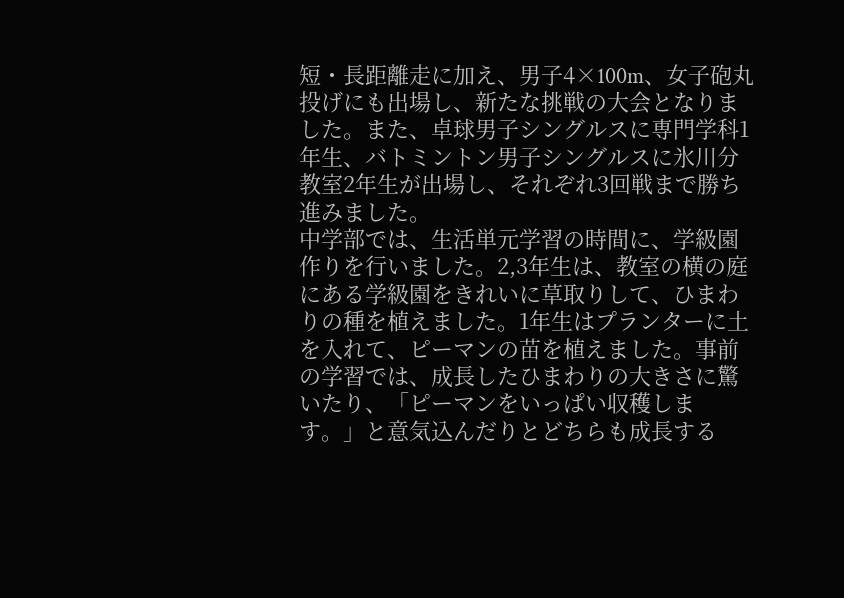短・長距離走に加え、男子4×100m、女子砲丸投げにも出場し、新たな挑戦の大会となりました。また、卓球男子シングルスに専門学科1年生、バトミントン男子シングルスに氷川分教室2年生が出場し、それぞれ3回戦まで勝ち進みました。
中学部では、生活単元学習の時間に、学級園作りを行いました。2,3年生は、教室の横の庭にある学級園をきれいに草取りして、ひまわりの種を植えました。1年生はプランターに土を入れて、ピーマンの苗を植えました。事前の学習では、成長したひまわりの大きさに驚いたり、「ピーマンをいっぱい収穫します。」と意気込んだりとどちらも成長する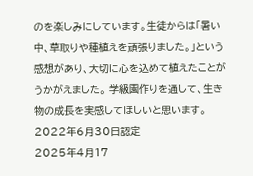のを楽しみにしています。生徒からは「暑い中、草取りや種植えを頑張りました。」という感想があり、大切に心を込めて植えたことがうかがえました。 学級園作りを通して、生き物の成長を実感してほしいと思います。
2022年6月30日認定
2025年4月17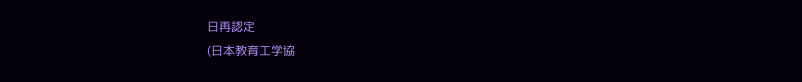日再認定
(日本教育工学協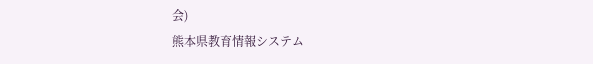会)
熊本県教育情報システム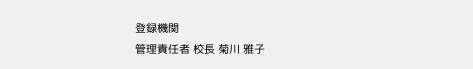登録機関
管理責任者 校長 菊川 雅子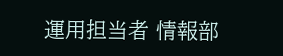運用担当者 情報部